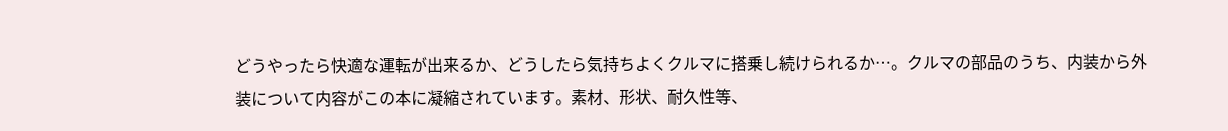どうやったら快適な運転が出来るか、どうしたら気持ちよくクルマに搭乗し続けられるか…。クルマの部品のうち、内装から外装について内容がこの本に凝縮されています。素材、形状、耐久性等、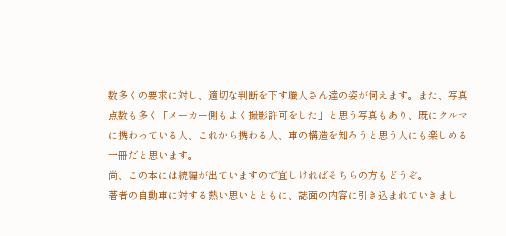数多くの要求に対し、適切な判断を下す職人さん達の姿が伺えます。また、写真点数も多く「メーカー側もよく撮影許可をした」と思う写真もあり、既にクルマに携わっている人、これから携わる人、車の構造を知ろうと思う人にも楽しめる一冊だと思います。
尚、この本には続編が出ていますので宜しければそちらの方もどうぞ。
著者の自動車に対する熱い思いとともに、誌面の内容に引き込まれていきまし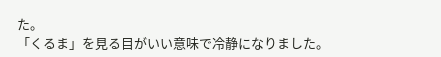た。
「くるま」を見る目がいい意味で冷静になりました。